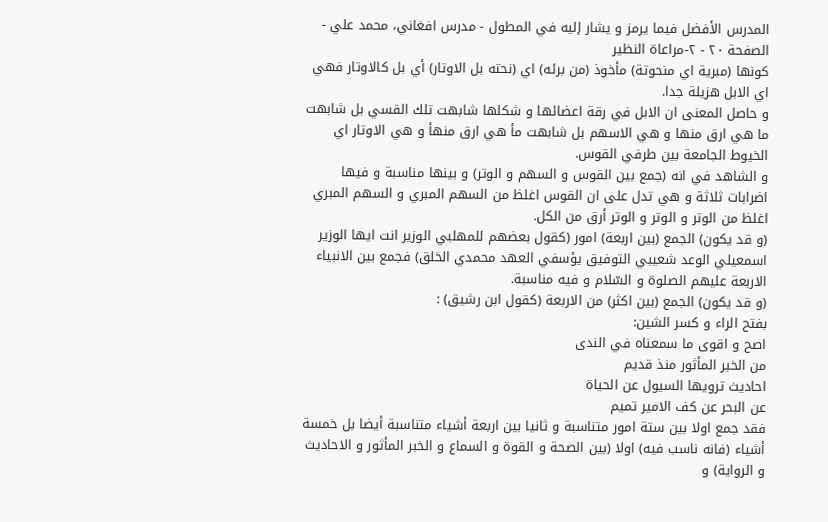المدرس الأفضل فيما يرمز و يشار إليه في المطول - مدرس افغاني، محمد علي - الصفحة ٢٠ - ٢-مراعاة النظير
كونها (مبرية اي منحوتة) مأخوذ (من برئه) اي (نحته بل الاوتار) أي بل كالاوتار فهي اي الابل هزيلة جدا.
و حاصل المعنى ان الابل في رقة اعضائها و شكلها شابهت تلك القسي بل شابهت ما هي ارق منها و هي الاسهم بل شابهت مأ هي ارق منهأ و هي الاوتار اي الخيوط الجامعة بين طرفي القوس.
و الشاهد في انه (جمع بين القوس و السهم و الوتر) و بينها مناسبة و فيها اضرابات ثلاثة و هي تدل على ان القوس اغلظ من السهم المبري و السهم المبري اغلظ من الوتر و الوتر و الوتر أرق من الكل.
(و قد يكون) الجمع (بين اربعة) امور (كقول بعضهم للمهلبي الوزير انت ايها الوزير اسمعيلي الوعد شعيبي التوفيق يؤسفي العهد محمدي الخلق) فجمع بين الانبياء الاربعة عليهم الصلوة و السّلام و فيه مناسبة.
(و قد يكون) الجمع (بين اكثر) من الاربعة (كقول ابن رشيق) :
بفتح الراء و كسر الشين:
اصح و اقوى ما سمعناه في الندى
من الخبر المأثور منذ قديم
احاديث ترويها السيول عن الحياة
عن البحر عن كف الامير تميم
فقد جمع اولا بين ستة امور متناسبة و ثانيا بين اربعة أشياء متناسبة أيضا بل خمسة أشياء (فانه ناسب فيه) اولا (بين الصحة و القوة و السماع و الخبر المأثور و الاحاديث و الرواية) و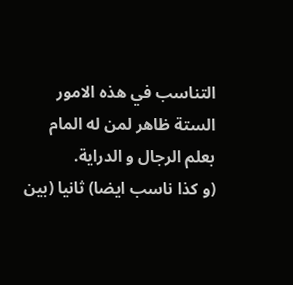التناسب في هذه الامور الستة ظاهر لمن له المام بعلم الرجال و الدراية.
(و كذا ناسب ايضا) ثانيا (بين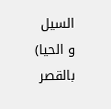السيل و الحيا) بالقصر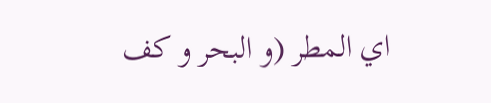اي المطر (و البحر و كف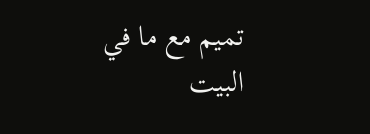تميم مع ما في البيت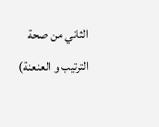الثاني من صحة الترتيب و العنعنة)